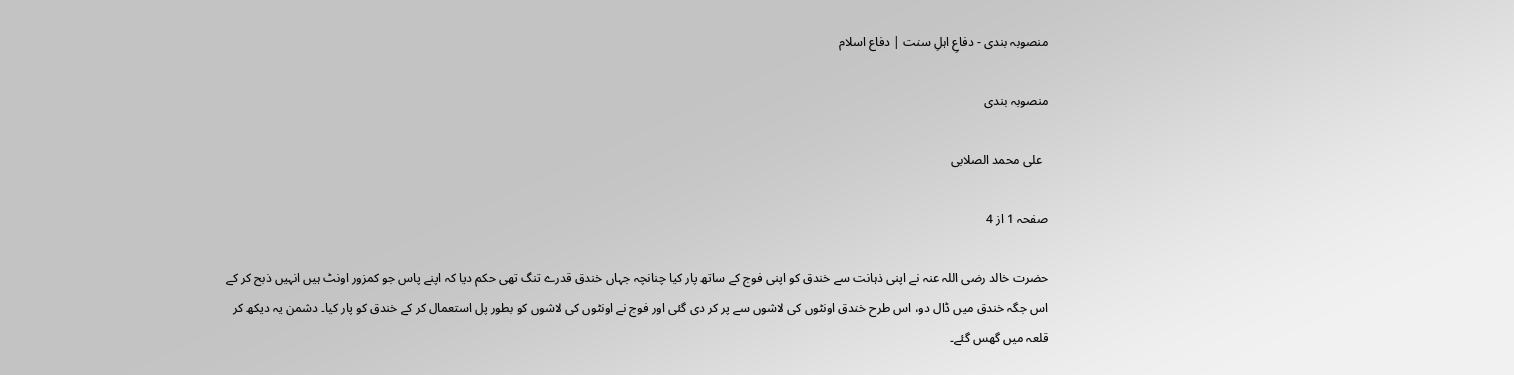منصوبہ بندی - دفاعِ اہلِ سنت | دفاع اسلام

منصوبہ بندی

  علی محمد الصلابی

صفحہ 1 از 4

حضرت خالد رضی اللہ عنہ نے اپنی ذہانت سے خندق کو اپنی فوج کے ساتھ پار کیا چنانچہ جہاں خندق قدرے تنگ تھی حکم دیا کہ اپنے پاس جو کمزور اونٹ ہیں انہیں ذبح کر کے اس جگہ خندق میں ڈال دو، اس طرح خندق اونٹوں کی لاشوں سے پر کر دی گئی اور فوج نے اونٹوں کی لاشوں کو بطور پل استعمال کر کے خندق کو پار کیا۔ دشمن یہ دیکھ کر قلعہ میں گھس گئے۔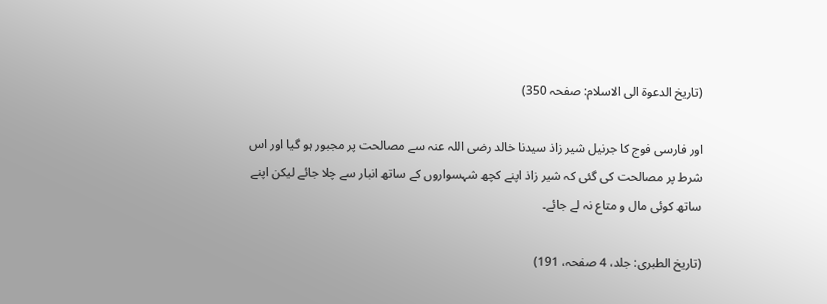(تاریخ الدعوۃ الی الاسلام: صفحہ 350)

اور فارسی فوج کا جرنیل شیر زاذ سیدنا خالد رضی اللہ عنہ سے مصالحت پر مجبور ہو گیا اور اس شرط پر مصالحت کی گئی کہ شیر زاذ اپنے کچھ شہسواروں کے ساتھ انبار سے چلا جائے لیکن اپنے ساتھ کوئی مال و متاع نہ لے جائے۔

(تاریخ الطبری: جلد، 4 صفحہ، 191)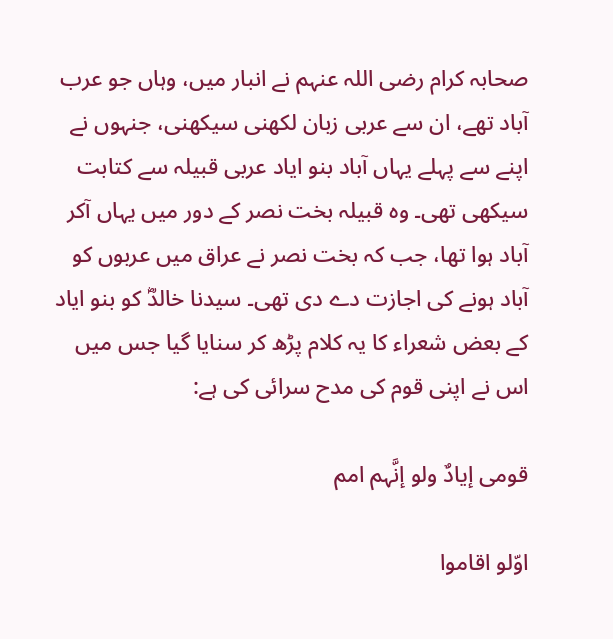صحابہ کرام رضی اللہ عنہم نے انبار میں، وہاں جو عرب آباد تھے، ان سے عربی زبان لکھنی سیکھنی، جنہوں نے اپنے سے پہلے یہاں آباد بنو ایاد عربی قبیلہ سے کتابت سیکھی تھی۔ وہ قبیلہ بخت نصر کے دور میں یہاں آکر آباد ہوا تھا، جب کہ بخت نصر نے عراق میں عربوں کو آباد ہونے کی اجازت دے دی تھی۔ سیدنا خالدؓ کو بنو ایاد کے بعض شعراء کا یہ کلام پڑھ کر سنایا گیا جس میں اس نے اپنی قوم کی مدح سرائی کی ہے:

قومی إیادٌ ولو إنَّہم امم

اوّلو اقاموا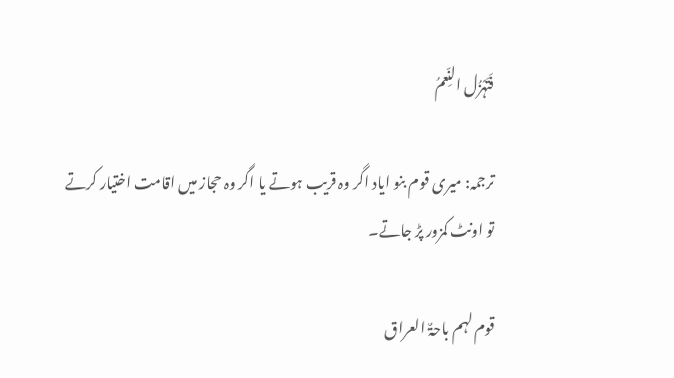فَتَہْزُل النِّعمُ

ترجمہ: میری قوم بنو ایاد اگر وہ قریب ہوتے یا اگر وہ حجاز میں اقامت اختیار کرتے تو اونٹ کمزور پڑ جاتے۔

قوم لہم باحۃٌ العراق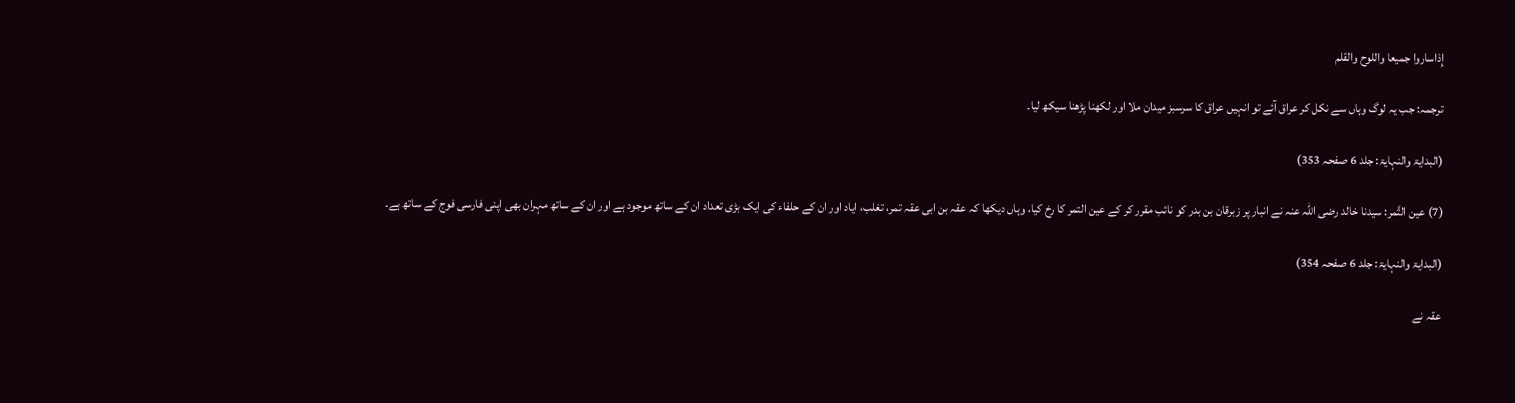إِذاساروا جمیعا واللوح والقلم

ترجمہ: جب یہ لوگ وہاں سے نکل کر عراق آئے تو انہیں عراق کا سرسبز میدان ملا اور لکھنا پڑھنا سیکھ لیا۔

(البدایۃ والنہایۃ: جلد 6 صفحہ 353)

(7) عین التَّمر: سیدنا خالد رضی اللہ عنہ نے انبار پر زبرقان بن بدر کو نائب مقرر کر کے عین التمر کا رخ کیا، وہاں دیکھا کہ عقہ بن ابی عقہ تمر، تغلب، ایاد اور ان کے حلفاء کی ایک بڑی تعداد ان کے ساتھ موجود ہے اور ان کے ساتھ مہران بھی اپنی فارسی فوج کے ساتھ ہے۔

(البدایۃ والنہایۃ: جلد 6 صفحہ 354)

عقہ نے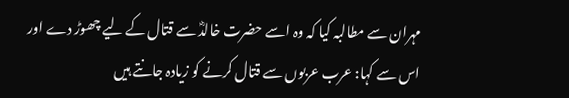مہران سے مطالبہ کیا کہ وہ اسے حضرت خالدؓ سے قتال کے لیے چھوڑ دے اور اس سے کہا: عرب عربوں سے قتال کرنے کو زیادہ جانتے ہیں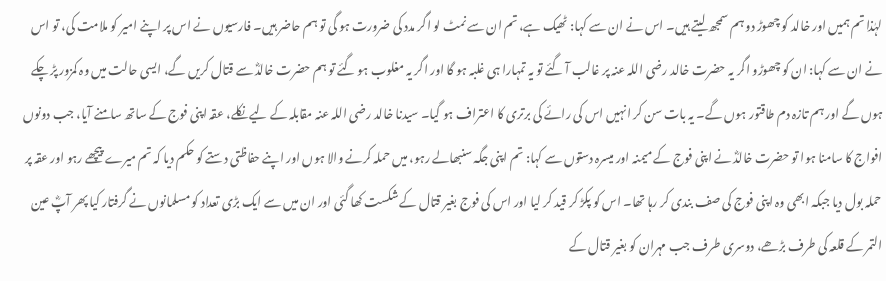لہٰذا تم ہمیں اور خالد کو چھوڑ دو ہم سمجھ لیتے ہیں۔ اس نے ان سے کہا: ٹھیک ہے، تم ان سے نمٹ لو اگر مدد کی ضرورت ہو گی تو ہم حاضر ہیں۔ فارسیوں نے اس پر اپنے امیر کو ملامت کی، تو اس نے ان سے کہا: ان کو چھوڑو اگر یہ حضرت خالد رضی اللہ عنہ پر غالب آ گئے تو یہ تمہارا ہی غلبہ ہو گا اور اگر یہ مغلوب ہو گئے تو ہم حضرت خالدؓ سے قتال کریں گے، ایسی حالت میں وہ کمزور پڑ چکے ہوں گے اور ہم تازہ دم طاقتور ہوں گے۔ یہ بات سن کر انہیں اس کی رائے کی برتری کا اعتراف ہو گیا۔ سیدنا خالد رضی اللہ عنہ مقابلہ کے لیے نکلے، عقہ اپنی فوج کے ساتھ سامنے آیا، جب دونوں افواج کا سامنا ہوا تو حضرت خالدؓ نے اپنی فوج کے میمنہ اور میسرہ دستوں سے کہا: تم اپنی جگہ سنبھالے رہو، میں حملہ کرنے والا ہوں اور اپنے حفاظتی دستے کو حکم دیا کہ تم میرے پیچھے رہو اور عقہ پر حملہ بول دیا جبکہ ابھی وہ اپنی فوج کی صف بندی کر رہا تھا۔ اس کو پکڑ کر قید کر لیا اور اس کی فوج بغیر قتال کے شکست کھا گئی اور ان میں سے ایک بڑی تعداد کو مسلمانوں نے گرفتار کیا پھر آپؓ عین التمر کے قلعہ کی طرف بڑھے، دوسری طرف جب مہران کو بغیر قتال کے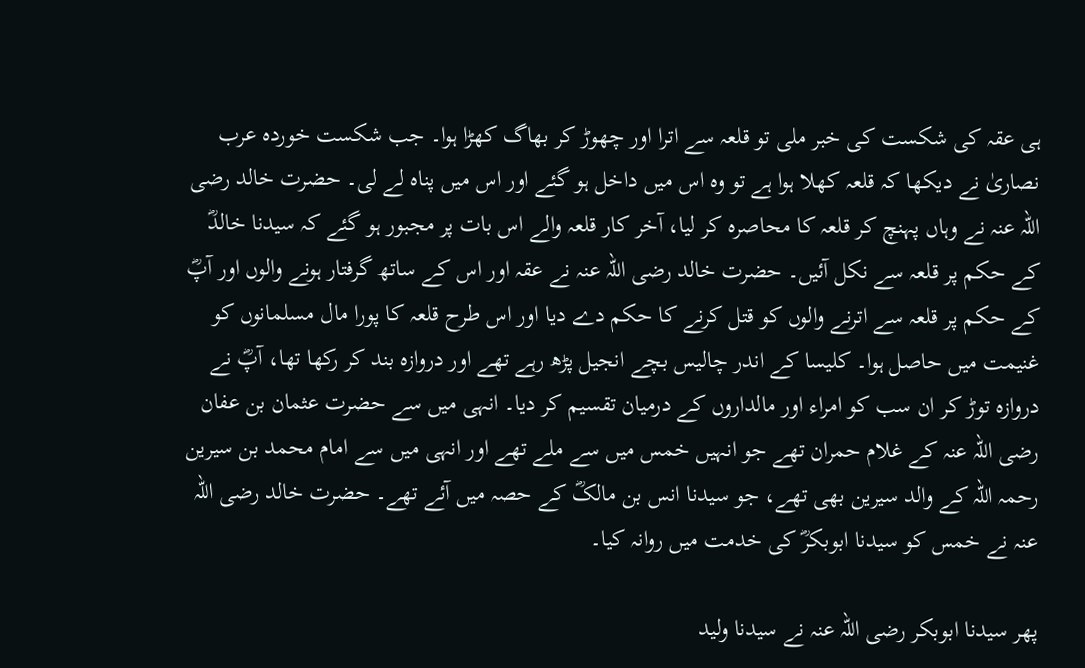ہی عقہ کی شکست کی خبر ملی تو قلعہ سے اترا اور چھوڑ کر بھاگ کھڑا ہوا۔ جب شکست خوردہ عرب نصاریٰ نے دیکھا کہ قلعہ کھلا ہوا ہے تو وہ اس میں داخل ہو گئے اور اس میں پناہ لے لی۔ حضرت خالد رضی اللہ عنہ نے وہاں پہنچ کر قلعہ کا محاصرہ کر لیا، آخر کار قلعہ والے اس بات پر مجبور ہو گئے کہ سیدنا خالدؓ کے حکم پر قلعہ سے نکل آئیں۔ حضرت خالد رضی اللہ عنہ نے عقہ اور اس کے ساتھ گرفتار ہونے والوں اور آپؓ کے حکم پر قلعہ سے اترنے والوں کو قتل کرنے کا حکم دے دیا اور اس طرح قلعہ کا پورا مال مسلمانوں کو غنیمت میں حاصل ہوا۔ کلیسا کے اندر چالیس بچے انجیل پڑھ رہے تھے اور دروازہ بند کر رکھا تھا، آپؓ نے دروازہ توڑ کر ان سب کو امراء اور مالداروں کے درمیان تقسیم کر دیا۔ انہی میں سے حضرت عثمان بن عفان رضی اللہ عنہ کے غلام حمران تھے جو انہیں خمس میں سے ملے تھے اور انہی میں سے امام محمد بن سیرین رحمہ اللہ کے والد سیرین بھی تھے، جو سیدنا انس بن مالکؓ کے حصہ میں آئے تھے۔ حضرت خالد رضی اللہ عنہ نے خمس کو سيدنا ابوبکرؓ کی خدمت میں روانہ کیا۔

پھر سیدنا ابوبکر رضی اللہ عنہ نے سيدنا ولید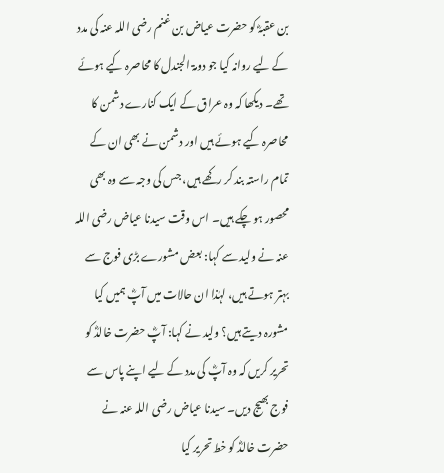بن عقبہؓ کو حضرت عیاض بن غنم رضی اللہ عنہ کی مدد کے لیے روانہ کیا جو دومۃ الجندل کا محاصرہ کیے ہوئے تھے۔ دیکھا کہ وہ عراق کے ایک کنارے دشمن کا محاصرہ کیے ہوئے ہیں اور دشمن نے بھی ان کے تمام راستہ بند کر رکھے ہیں، جس کی وجہ سے وہ بھی محصور ہو چکے ہیں۔ اس وقت سيدنا عیاض رضی اللہ عنہ نے ولید سے کہا: بعض مشورے بڑی فوج سے بہتر ہوتے ہیں، لہٰذا ان حالات میں آپؓ ہمیں کیا مشورہ دیتے ہیں؟ ولید نے کہا: آپؓ حضرت خالدؓ کو تحریر کریں کہ وہ آپؓ کی مدد کے لیے اپنے پاس سے فوج بھیج دیں۔ سيدنا عیاض رضی اللہ عنہ نے حضرت خالدؓ کو خط تحریر کیا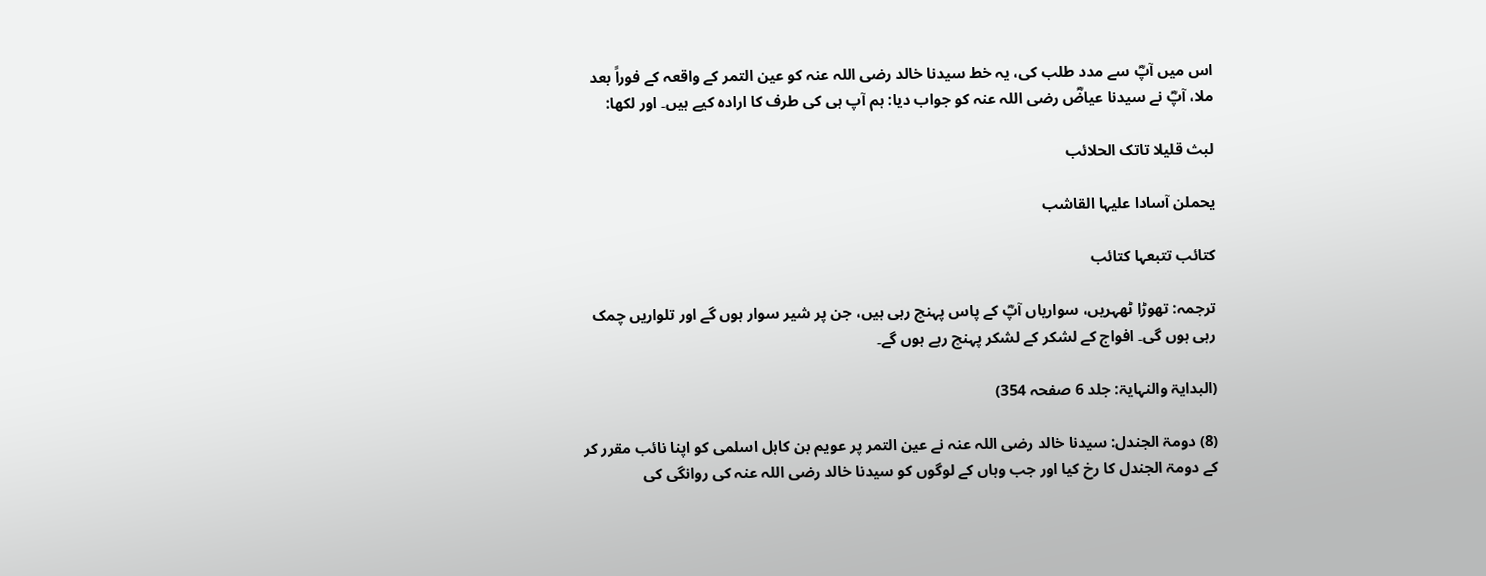اس میں آپؓ سے مدد طلب کی، یہ خط سيدنا خالد رضی اللہ عنہ کو عین التمر کے واقعہ کے فوراً بعد ملا، آپؓ نے سيدنا عیاضؓ رضی اللہ عنہ کو جواب دیا: ہم آپ ہی کی طرف کا ارادہ کیے ہیں۔ اور لکھا:

لبث قلیلا تاتک الحلائب

یحملن آسادا علیہا القاشب

کتائب تتبعہا کتائب

ترجمہ: تھوڑا ٹھہریں، سواریاں آپؓ کے پاس پہنچ رہی ہیں، جن پر شیر سوار ہوں گے اور تلواریں چمک رہی ہوں گی۔ افواج کے لشکر کے لشکر پہنچ رہے ہوں گے۔

(البدایۃ والنہایۃ: جلد 6 صفحہ 354)

(8) دومۃ الجندل: سیدنا خالد رضی اللہ عنہ نے عین التمر پر عویم بن کاہل اسلمی کو اپنا نائب مقرر کر کے دومۃ الجندل کا رخ کیا اور جب وہاں کے لوگوں کو سیدنا خالد رضی اللہ عنہ کی روانگی کی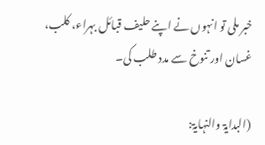خبر ملی تو انہوں نے اپنے حلیف قبائل بہراء، کلب، غسان اور تنوخ سے مدد طلب کی۔

(البدایۃ والنہایۃ: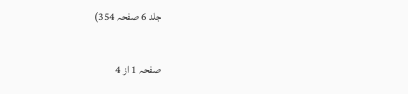جلد 6 صفحہ 354)

صفحہ 1 از 4